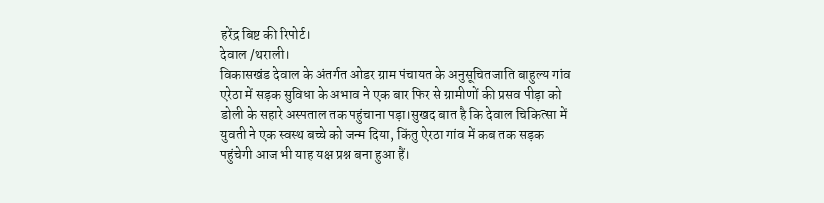हरेंद्र बिष्ट की रिपोर्ट।
देवाल /थराली।
विकासखंड देवाल के अंतर्गत ओडर ग्राम पंचायत के अनुसूचितजाति बाहुल्य गांव एरेठा में सड़क सुविधा के अभाव ने एक बार फिर से ग्रामीणों की प्रसव पीड़ा को डोली के सहारे अस्पताल तक पहुंचाना पड़ा।सुखद बात है कि देवाल चिकित्सा में युवती ने एक स्वस्थ बच्चे को जन्म दिया, किंतु ऐरठा गांव में कब तक सड़क पहुंचेगी आज भी याह यक्ष प्रश्न बना हुआ हैं।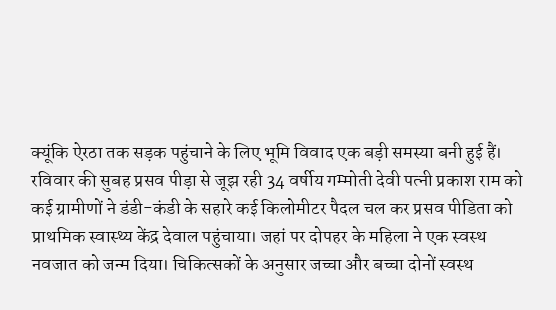क्यूंकि ऐरठा तक सड़क पहुंचाने के लिए भूमि विवाद एक बड़ी समस्या बनी हुई हैं।
रविवार की सुबह प्रसव पीड़ा से जूझ रही 34 वर्षीय गम्मोती देवी पत्नी प्रकाश राम को कई ग्रामीणों ने डंडी-कंडी के सहारे कई किलोमीटर पैदल चल कर प्रसव पीडिता को प्राथमिक स्वास्थ्य केंद्र देवाल पहुंचाया। जहां पर दोपहर के महिला ने एक स्वस्थ नवजात को जन्म दिया। चिकित्सकों के अनुसार जच्चा और बच्चा दोनों स्वस्थ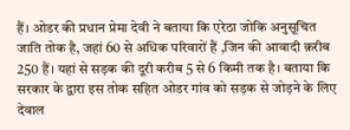हैं। ओडर की प्रधान प्रेमा देवी ने बताया कि एरेठा जोकि अनुसूचित जाति तोक है, जहां 60 से अधिक परिवारों हैं ,जिन की आवादी क़रीब 250 हैं। यहां से सड़क की दूरी करीब 5 से 6 किमी तक है। बताया कि सरकार के द्वारा इस तोक सहित ओडर गांव को सड़क से जोड़ने के लिए देवाल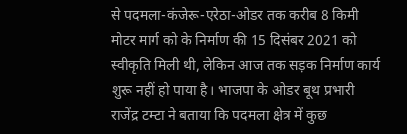से पदमला-कंजेरू-एरेठा-ओडर तक करीब 8 किमी मोटर मार्ग को के निर्माण की 15 दिसंबर 2021 को स्वीकृति मिली थी, लेकिन आज तक सड़क निर्माण कार्य शुरू नहीं हो पाया है। भाजपा के ओडर बूथ प्रभारी राजेंद्र टम्टा ने बताया कि पदमला क्षेत्र में कुछ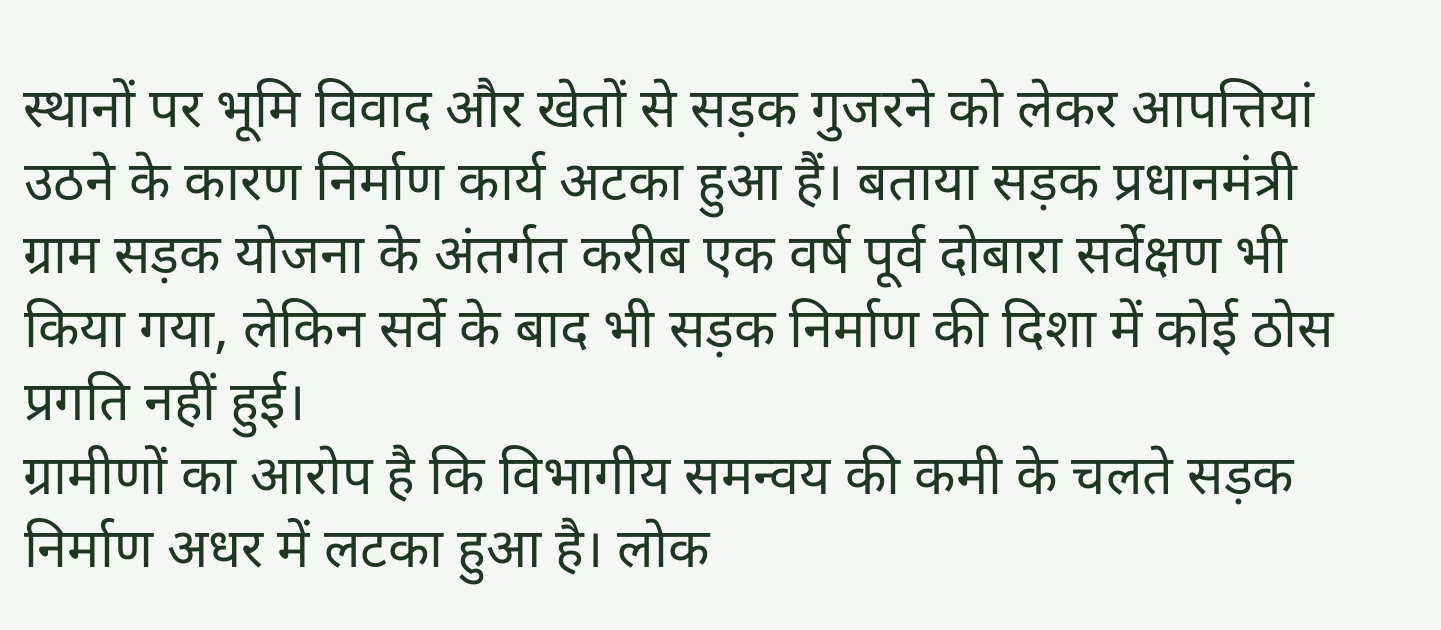स्थानों पर भूमि विवाद और खेतों से सड़क गुजरने को लेकर आपत्तियां उठने के कारण निर्माण कार्य अटका हुआ हैं। बताया सड़क प्रधानमंत्री ग्राम सड़क योजना के अंतर्गत करीब एक वर्ष पूर्व दोबारा सर्वेक्षण भी किया गया, लेकिन सर्वे के बाद भी सड़क निर्माण की दिशा में कोई ठोस प्रगति नहीं हुई।
ग्रामीणों का आरोप है कि विभागीय समन्वय की कमी के चलते सड़क निर्माण अधर में लटका हुआ है। लोक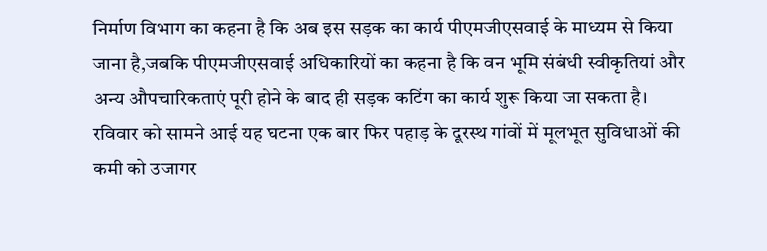निर्माण विभाग का कहना है कि अब इस सड़क का कार्य पीएमजीएसवाई के माध्यम से किया जाना है,जबकि पीएमजीएसवाई अधिकारियों का कहना है कि वन भूमि संबंधी स्वीकृतियां और अन्य औपचारिकताएं पूरी होने के बाद ही सड़क कटिंग का कार्य शुरू किया जा सकता है।
रविवार को सामने आई यह घटना एक बार फिर पहाड़ के दूरस्थ गांवों में मूलभूत सुविधाओं की कमी को उजागर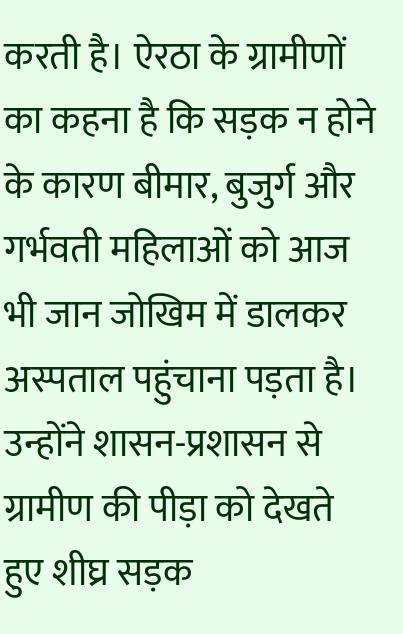करती है। ऐरठा के ग्रामीणों का कहना है कि सड़क न होने के कारण बीमार, बुजुर्ग और गर्भवती महिलाओं को आज भी जान जोखिम में डालकर अस्पताल पहुंचाना पड़ता है। उन्होंने शासन-प्रशासन से ग्रामीण की पीड़ा को देखते हुए शीघ्र सड़क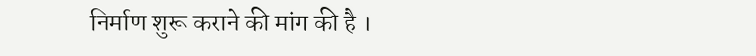निर्माण शुरू कराने की मांग की है ।